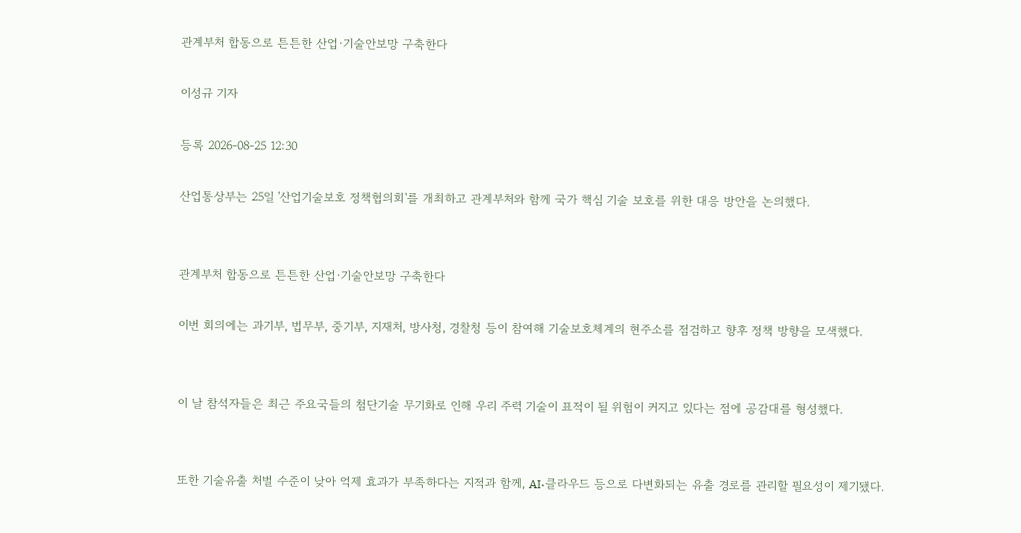관계부처 합동으로 튼튼한 산업·기술안보망 구축한다

이성규 기자

등록 2026-08-25 12:30

산업통상부는 25일 '산업기술보호 정책협의회'를 개최하고 관계부처와 함께 국가 핵심 기술 보호를 위한 대응 방안을 논의했다.


관계부처 합동으로 튼튼한 산업·기술안보망 구축한다

이번 회의에는 과기부, 법무부, 중기부, 지재처, 방사청, 경찰청 등이 참여해 기술보호체계의 현주소를 점검하고 향후 정책 방향을 모색했다.


이 날 참석자들은 최근 주요국들의 첨단기술 무기화로 인해 우리 주력 기술이 표적이 될 위험이 커지고 있다는 점에 공감대를 형성했다.


또한 기술유출 처벌 수준이 낮아 억제 효과가 부족하다는 지적과 함께, AI·클라우드 등으로 다변화되는 유출 경로를 관리할 필요성이 제기됐다.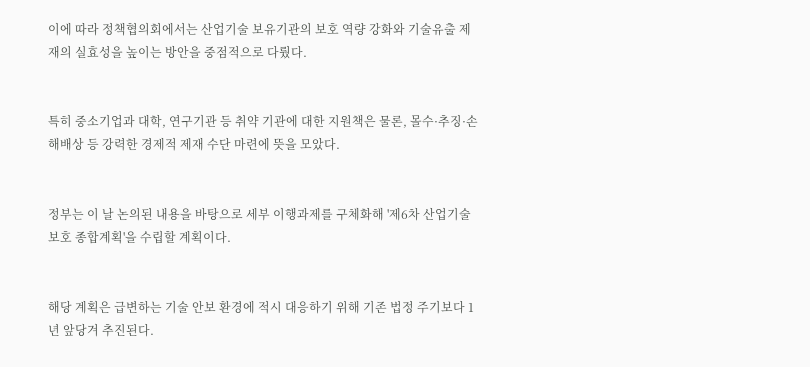이에 따라 정책협의회에서는 산업기술 보유기관의 보호 역량 강화와 기술유출 제재의 실효성을 높이는 방안을 중점적으로 다뤘다.


특히 중소기업과 대학, 연구기관 등 취약 기관에 대한 지원책은 물론, 몰수·추징·손해배상 등 강력한 경제적 제재 수단 마련에 뜻을 모았다.


정부는 이 날 논의된 내용을 바탕으로 세부 이행과제를 구체화해 '제6차 산업기술보호 종합계획'을 수립할 계획이다.


해당 계획은 급변하는 기술 안보 환경에 적시 대응하기 위해 기존 법정 주기보다 1년 앞당겨 추진된다.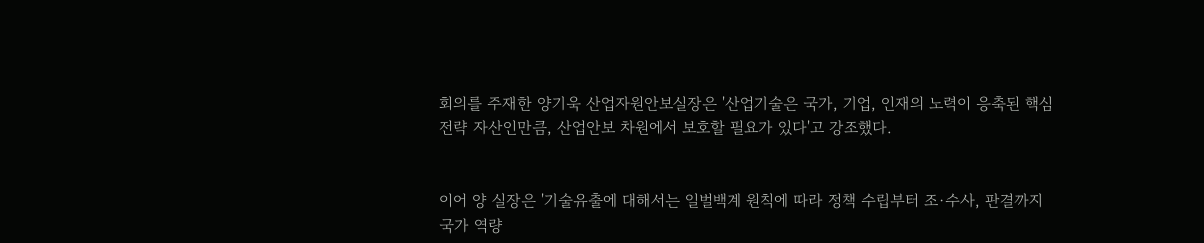회의를 주재한 양기욱 산업자원안보실장은 '산업기술은 국가, 기업, 인재의 노력이 응축된 핵심 전략 자산인만큼, 산업안보 차원에서 보호할 필요가 있다'고 강조했다.


이어 양 실장은 '기술유출에 대해서는 일벌백계 원칙에 따라 정책 수립부터 조·수사, 판결까지 국가 역량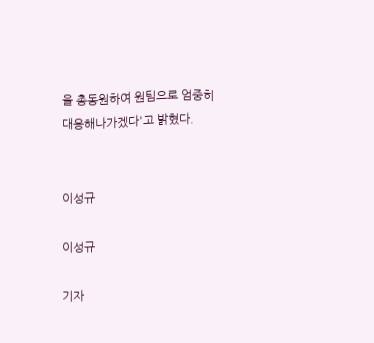을 총동원하여 원팀으로 엄중히 대응해나가겠다'고 밝혔다.


이성규

이성규

기자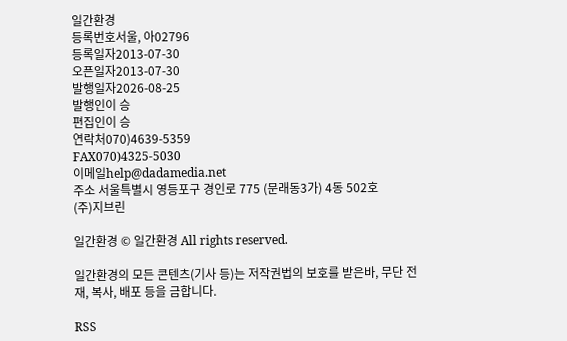일간환경
등록번호서울, 아02796
등록일자2013-07-30
오픈일자2013-07-30
발행일자2026-08-25
발행인이 승
편집인이 승
연락처070)4639-5359
FAX070)4325-5030
이메일help@dadamedia.net
주소 서울특별시 영등포구 경인로 775 (문래동3가) 4동 502호
(주)지브린

일간환경 © 일간환경 All rights reserved.

일간환경의 모든 콘텐츠(기사 등)는 저작권법의 보호를 받은바, 무단 전재, 복사, 배포 등을 금합니다.

RSS